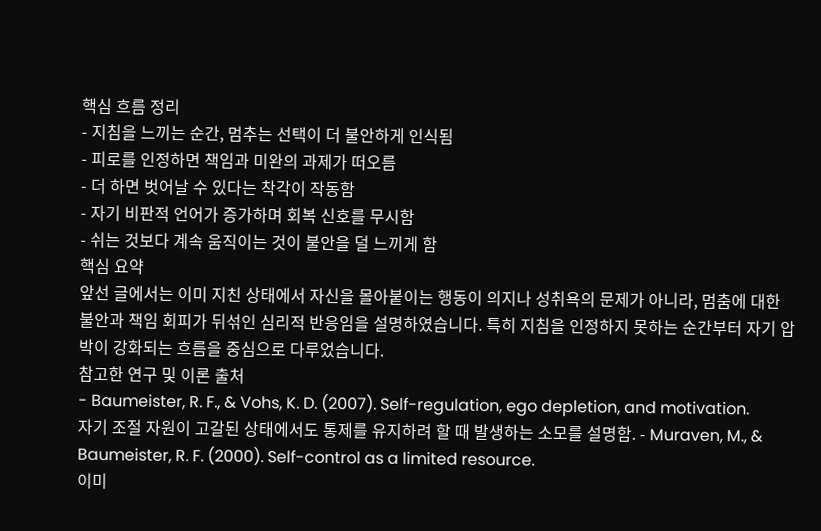핵심 흐름 정리
- 지침을 느끼는 순간, 멈추는 선택이 더 불안하게 인식됨
- 피로를 인정하면 책임과 미완의 과제가 떠오름
- 더 하면 벗어날 수 있다는 착각이 작동함
- 자기 비판적 언어가 증가하며 회복 신호를 무시함
- 쉬는 것보다 계속 움직이는 것이 불안을 덜 느끼게 함
핵심 요약
앞선 글에서는 이미 지친 상태에서 자신을 몰아붙이는 행동이 의지나 성취욕의 문제가 아니라, 멈춤에 대한 불안과 책임 회피가 뒤섞인 심리적 반응임을 설명하였습니다. 특히 지침을 인정하지 못하는 순간부터 자기 압박이 강화되는 흐름을 중심으로 다루었습니다.
참고한 연구 및 이론 출처
- Baumeister, R. F., & Vohs, K. D. (2007). Self-regulation, ego depletion, and motivation.
자기 조절 자원이 고갈된 상태에서도 통제를 유지하려 할 때 발생하는 소모를 설명함. - Muraven, M., & Baumeister, R. F. (2000). Self-control as a limited resource.
이미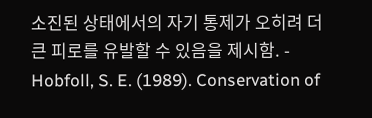소진된 상태에서의 자기 통제가 오히려 더 큰 피로를 유발할 수 있음을 제시함. - Hobfoll, S. E. (1989). Conservation of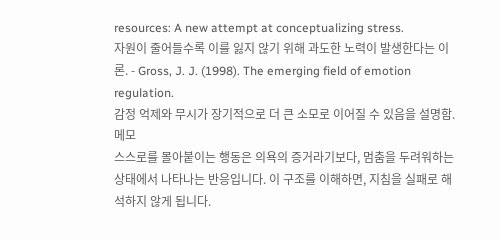resources: A new attempt at conceptualizing stress.
자원이 줄어들수록 이를 잃지 않기 위해 과도한 노력이 발생한다는 이론. - Gross, J. J. (1998). The emerging field of emotion regulation.
감정 억제와 무시가 장기적으로 더 큰 소모로 이어질 수 있음을 설명함.
메모
스스로를 몰아붙이는 행동은 의욕의 증거라기보다, 멈춤을 두려워하는 상태에서 나타나는 반응입니다. 이 구조를 이해하면, 지침을 실패로 해석하지 않게 됩니다.